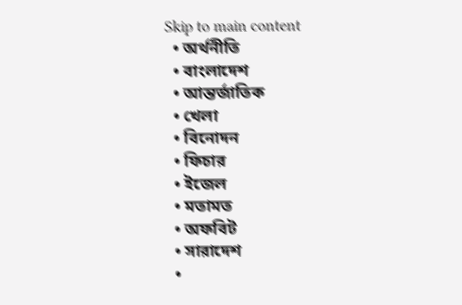Skip to main content
  • অর্থনীতি
  • বাংলাদেশ
  • আন্তর্জাতিক
  • খেলা
  • বিনোদন
  • ফিচার
  • ইজেল
  • মতামত
  • অফবিট
  • সারাদেশ
  •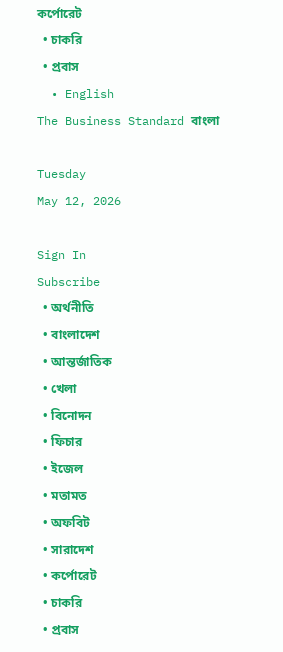কর্পোরেট
  • চাকরি
  • প্রবাস
  • English
The Business Standard বাংলা

Tuesday
May 12, 2026

Sign In
Subscribe
  • অর্থনীতি
  • বাংলাদেশ
  • আন্তর্জাতিক
  • খেলা
  • বিনোদন
  • ফিচার
  • ইজেল
  • মতামত
  • অফবিট
  • সারাদেশ
  • কর্পোরেট
  • চাকরি
  • প্রবাস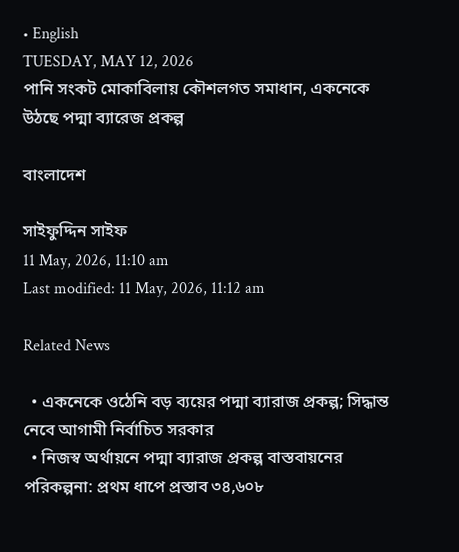• English
TUESDAY, MAY 12, 2026
পানি সংকট মোকাবিলায় কৌশলগত সমাধান, একনেকে উঠছে পদ্মা ব্যারেজ প্রকল্প

বাংলাদেশ

সাইফুদ্দিন সাইফ
11 May, 2026, 11:10 am
Last modified: 11 May, 2026, 11:12 am

Related News

  • একনেকে ওঠেনি বড় ব্যয়ের পদ্মা ব্যারাজ প্রকল্প; সিদ্ধান্ত নেবে আগামী নির্বাচিত সরকার
  • নিজস্ব অর্থায়নে পদ্মা ব্যারাজ প্রকল্প বাস্তবায়নের পরিকল্পনা: প্রথম ধাপে প্রস্তাব ৩৪,৬০৮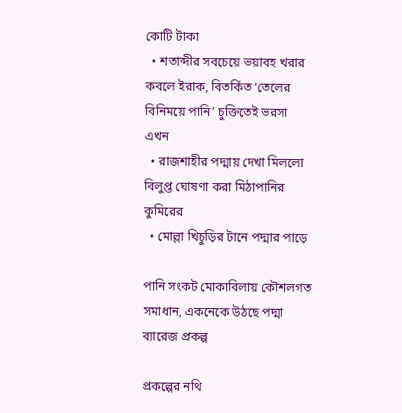কোটি টাকা
  • শতাব্দীর সবচেয়ে ভয়াবহ খরার কবলে ইরাক, বিতর্কিত ‘তেলের বিনিময়ে পানি’ চুক্তিতেই ভরসা এখন
  • রাজশাহীর পদ্মায় দেখা মিললো বিলুপ্ত ঘোষণা করা মিঠাপানির কুমিরের
  • মোল্লা খিচুড়ির টানে পদ্মার পাড়ে

পানি সংকট মোকাবিলায় কৌশলগত সমাধান, একনেকে উঠছে পদ্মা ব্যারেজ প্রকল্প

প্রকল্পের নথি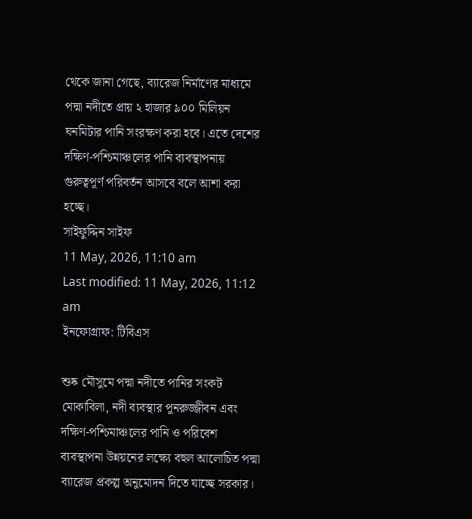থেকে জানা গেছে, ব্যারেজ নির্মাণের মাধ্যমে পদ্মা নদীতে প্রায় ২ হাজার ৯০০ মিলিয়ন ঘনমিটার পানি সংরক্ষণ করা হবে। এতে দেশের দক্ষিণ-পশ্চিমাঞ্চলের পানি ব্যবস্থাপনায় গুরুত্বপূর্ণ পরিবর্তন আসবে বলে আশা করা হচ্ছে।
সাইফুদ্দিন সাইফ
11 May, 2026, 11:10 am
Last modified: 11 May, 2026, 11:12 am
ইনফোগ্রাফ: টিবিএস

শুষ্ক মৌসুমে পদ্মা নদীতে পানির সংকট মোকাবিলা, নদী ব্যবস্থার পুনরুজ্জীবন এবং দক্ষিণ-পশ্চিমাঞ্চলের পানি ও পরিবেশ ব্যবস্থাপনা উন্নয়নের লক্ষ্যে বহুল আলোচিত পদ্মা ব্যারেজ প্রকল্প অনুমোদন দিতে যাচ্ছে সরকার।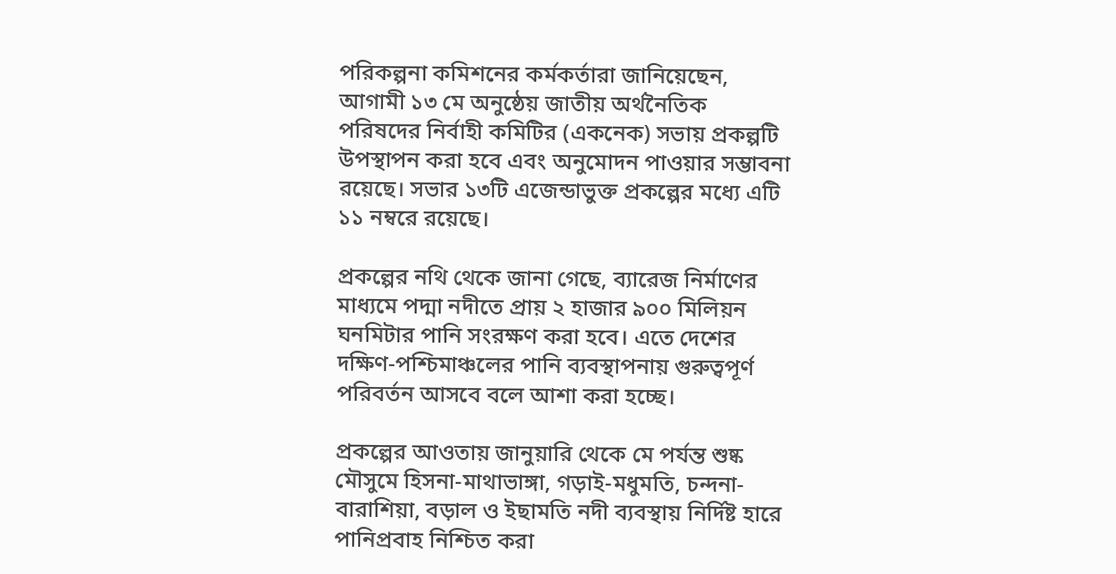পরিকল্পনা কমিশনের কর্মকর্তারা জানিয়েছেন, আগামী ১৩ মে অনুষ্ঠেয় জাতীয় অর্থনৈতিক পরিষদের নির্বাহী কমিটির (একনেক) সভায় প্রকল্পটি উপস্থাপন করা হবে এবং অনুমোদন পাওয়ার সম্ভাবনা রয়েছে। সভার ১৩টি এজেন্ডাভুক্ত প্রকল্পের মধ্যে এটি ১১ নম্বরে রয়েছে।

প্রকল্পের নথি থেকে জানা গেছে, ব্যারেজ নির্মাণের মাধ্যমে পদ্মা নদীতে প্রায় ২ হাজার ৯০০ মিলিয়ন ঘনমিটার পানি সংরক্ষণ করা হবে। এতে দেশের দক্ষিণ-পশ্চিমাঞ্চলের পানি ব্যবস্থাপনায় গুরুত্বপূর্ণ পরিবর্তন আসবে বলে আশা করা হচ্ছে।

প্রকল্পের আওতায় জানুয়ারি থেকে মে পর্যন্ত শুষ্ক মৌসুমে হিসনা-মাথাভাঙ্গা, গড়াই-মধুমতি, চন্দনা-বারাশিয়া, বড়াল ও ইছামতি নদী ব্যবস্থায় নির্দিষ্ট হারে পানিপ্রবাহ নিশ্চিত করা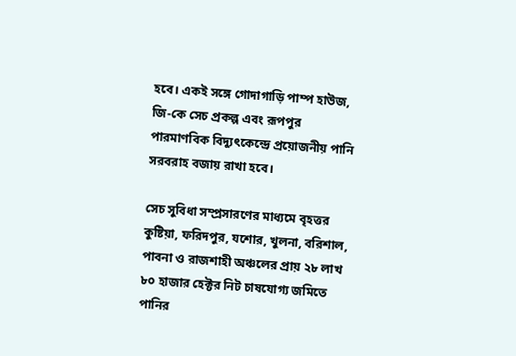হবে। একই সঙ্গে গোদাগাড়ি পাম্প হাউজ, জি-কে সেচ প্রকল্প এবং রূপপুর পারমাণবিক বিদ্যুৎকেন্দ্রে প্রয়োজনীয় পানি সরবরাহ বজায় রাখা হবে।

সেচ সুবিধা সম্প্রসারণের মাধ্যমে বৃহত্তর কুষ্টিয়া, ফরিদপুর, যশোর, খুলনা, বরিশাল, পাবনা ও রাজশাহী অঞ্চলের প্রায় ২৮ লাখ ৮০ হাজার হেক্টর নিট চাষযোগ্য জমিতে পানির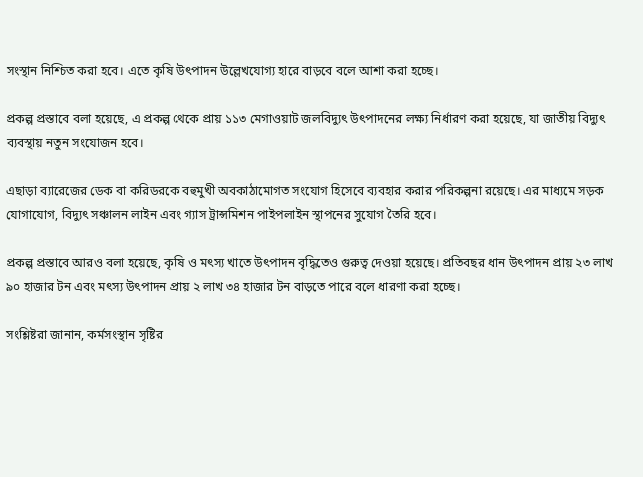সংস্থান নিশ্চিত করা হবে। এতে কৃষি উৎপাদন উল্লেখযোগ্য হারে বাড়বে বলে আশা করা হচ্ছে।

প্রকল্প প্রস্তাবে বলা হয়েছে, এ প্রকল্প থেকে প্রায় ১১৩ মেগাওয়াট জলবিদ্যুৎ উৎপাদনের লক্ষ্য নির্ধারণ করা হয়েছে, যা জাতীয় বিদ্যুৎ ব্যবস্থায় নতুন সংযোজন হবে।

এছাড়া ব্যারেজের ডেক বা করিডরকে বহুমুখী অবকাঠামোগত সংযোগ হিসেবে ব্যবহার করার পরিকল্পনা রয়েছে। এর মাধ্যমে সড়ক যোগাযোগ, বিদ্যুৎ সঞ্চালন লাইন এবং গ্যাস ট্রান্সমিশন পাইপলাইন স্থাপনের সুযোগ তৈরি হবে।

প্রকল্প প্রস্তাবে আরও বলা হয়েছে, কৃষি ও মৎস্য খাতে উৎপাদন বৃদ্ধিতেও গুরুত্ব দেওয়া হয়েছে। প্রতিবছর ধান উৎপাদন প্রায় ২৩ লাখ ৯০ হাজার টন এবং মৎস্য উৎপাদন প্রায় ২ লাখ ৩৪ হাজার টন বাড়তে পারে বলে ধারণা করা হচ্ছে।

সংশ্লিষ্টরা জানান, কর্মসংস্থান সৃষ্টির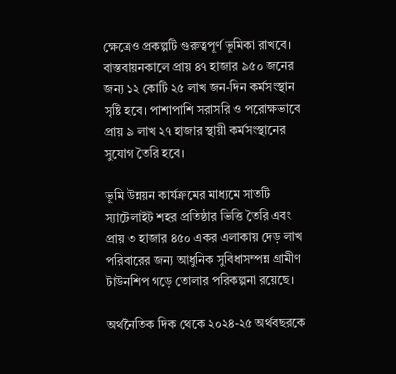ক্ষেত্রেও প্রকল্পটি গুরুত্বপূর্ণ ভূমিকা রাখবে। বাস্তবায়নকালে প্রায় ৪৭ হাজার ৯৫০ জনের জন্য ১২ কোটি ২৫ লাখ জন-দিন কর্মসংস্থান সৃষ্টি হবে। পাশাপাশি সরাসরি ও পরোক্ষভাবে প্রায় ৯ লাখ ২৭ হাজার স্থায়ী কর্মসংস্থানের সুযোগ তৈরি হবে।

ভূমি উন্নয়ন কার্যক্রমের মাধ্যমে সাতটি স্যাটেলাইট শহর প্রতিষ্ঠার ভিত্তি তৈরি এবং প্রায় ৩ হাজার ৪৫০ একর এলাকায় দেড় লাখ পরিবারের জন্য আধুনিক সুবিধাসম্পন্ন গ্রামীণ টাউনশিপ গড়ে তোলার পরিকল্পনা রয়েছে।

অর্থনৈতিক দিক থেকে ২০২৪-২৫ অর্থবছরকে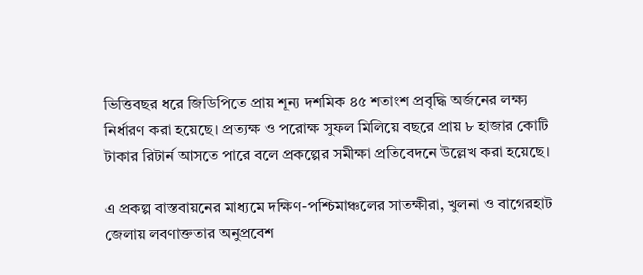ভিত্তিবছর ধরে জিডিপিতে প্রায় শূন্য দশমিক ৪৫ শতাংশ প্রবৃদ্ধি অর্জনের লক্ষ্য নির্ধারণ করা হয়েছে। প্রত্যক্ষ ও পরোক্ষ সুফল মিলিয়ে বছরে প্রায় ৮ হাজার কোটি টাকার রিটার্ন আসতে পারে বলে প্রকল্পের সমীক্ষা প্রতিবেদনে উল্লেখ করা হয়েছে।

এ প্রকল্প বাস্তবায়নের মাধ্যমে দক্ষিণ-পশ্চিমাঞ্চলের সাতক্ষীরা, খুলনা ও বাগেরহাট জেলায় লবণাক্ততার অনুপ্রবেশ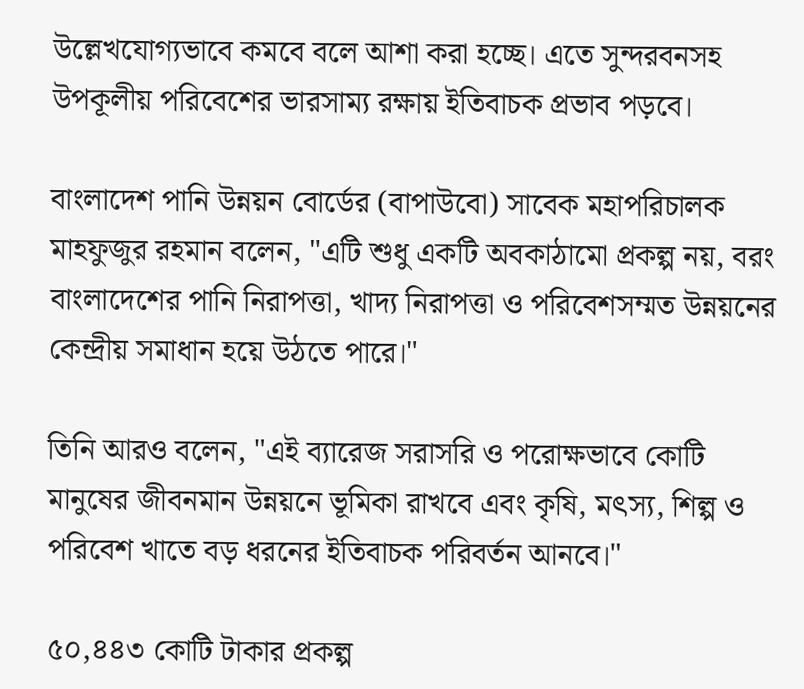উল্লেখযোগ্যভাবে কমবে বলে আশা করা হচ্ছে। এতে সুন্দরবনসহ উপকূলীয় পরিবেশের ভারসাম্য রক্ষায় ইতিবাচক প্রভাব পড়বে।

বাংলাদেশ পানি উন্নয়ন বোর্ডের (বাপাউবো) সাবেক মহাপরিচালক মাহফুজুর রহমান বলেন, "এটি শুধু একটি অবকাঠামো প্রকল্প নয়, বরং বাংলাদেশের পানি নিরাপত্তা, খাদ্য নিরাপত্তা ও পরিবেশসম্মত উন্নয়নের কেন্দ্রীয় সমাধান হয়ে উঠতে পারে।"

তিনি আরও বলেন, "এই ব্যারেজ সরাসরি ও পরোক্ষভাবে কোটি মানুষের জীবনমান উন্নয়নে ভূমিকা রাখবে এবং কৃষি, মৎস্য, শিল্প ও পরিবেশ খাতে বড় ধরনের ইতিবাচক পরিবর্তন আনবে।"

৫০,৪৪৩ কোটি টাকার প্রকল্প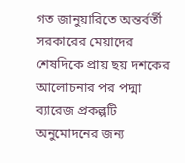গত জানুয়ারিতে অন্তর্বর্তী সরকারের মেয়াদের শেষদিকে প্রায় ছয় দশকের আলোচনার পর পদ্মা ব্যারেজ প্রকল্পটি অনুমোদনের জন্য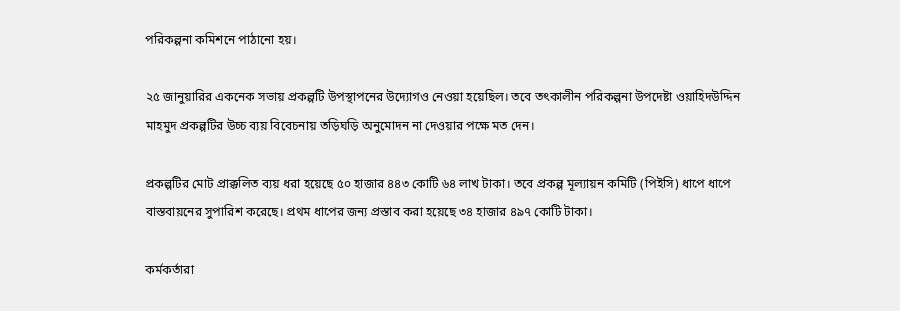পরিকল্পনা কমিশনে পাঠানো হয়।

২৫ জানুয়ারির একনেক সভায় প্রকল্পটি উপস্থাপনের উদ্যোগও নেওয়া হয়েছিল। তবে তৎকালীন পরিকল্পনা উপদেষ্টা ওয়াহিদউদ্দিন মাহমুদ প্রকল্পটির উচ্চ ব্যয় বিবেচনায় তড়িঘড়ি অনুমোদন না দেওয়ার পক্ষে মত দেন।

প্রকল্পটির মোট প্রাক্কলিত ব্যয় ধরা হয়েছে ৫০ হাজার ৪৪৩ কোটি ৬৪ লাখ টাকা। তবে প্রকল্প মূল্যায়ন কমিটি (পিইসি) ধাপে ধাপে বাস্তবায়নের সুপারিশ করেছে। প্রথম ধাপের জন্য প্রস্তাব করা হয়েছে ৩৪ হাজার ৪৯৭ কোটি টাকা।

কর্মকর্তারা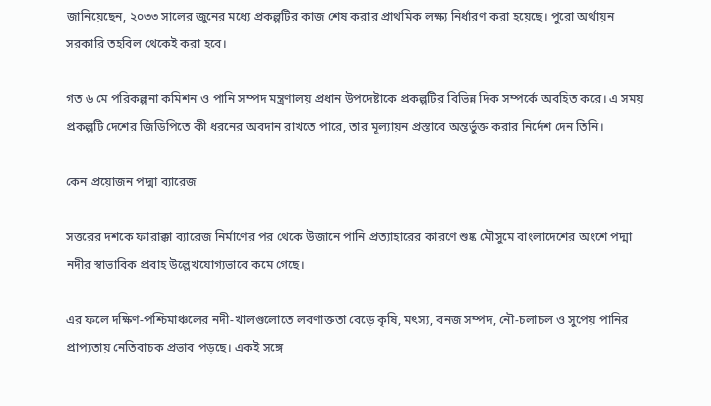জানিয়েছেন, ২০৩৩ সালের জুনের মধ্যে প্রকল্পটির কাজ শেষ করার প্রাথমিক লক্ষ্য নির্ধারণ করা হয়েছে। পুরো অর্থায়ন সরকারি তহবিল থেকেই করা হবে।

গত ৬ মে পরিকল্পনা কমিশন ও পানি সম্পদ মন্ত্রণালয় প্রধান উপদেষ্টাকে প্রকল্পটির বিভিন্ন দিক সম্পর্কে অবহিত করে। এ সময় প্রকল্পটি দেশের জিডিপিতে কী ধরনের অবদান রাখতে পারে, তার মূল্যায়ন প্রস্তাবে অন্তর্ভুক্ত করার নির্দেশ দেন তিনি।

কেন প্রয়োজন পদ্মা ব্যারেজ

সত্তরের দশকে ফারাক্কা ব্যারেজ নির্মাণের পর থেকে উজানে পানি প্রত্যাহারের কারণে শুষ্ক মৌসুমে বাংলাদেশের অংশে পদ্মা নদীর স্বাভাবিক প্রবাহ উল্লেখযোগ্যভাবে কমে গেছে।

এর ফলে দক্ষিণ-পশ্চিমাঞ্চলের নদী-খালগুলোতে লবণাক্ততা বেড়ে কৃষি, মৎস্য, বনজ সম্পদ, নৌ-চলাচল ও সুপেয় পানির প্রাপ্যতায় নেতিবাচক প্রভাব পড়ছে। একই সঙ্গে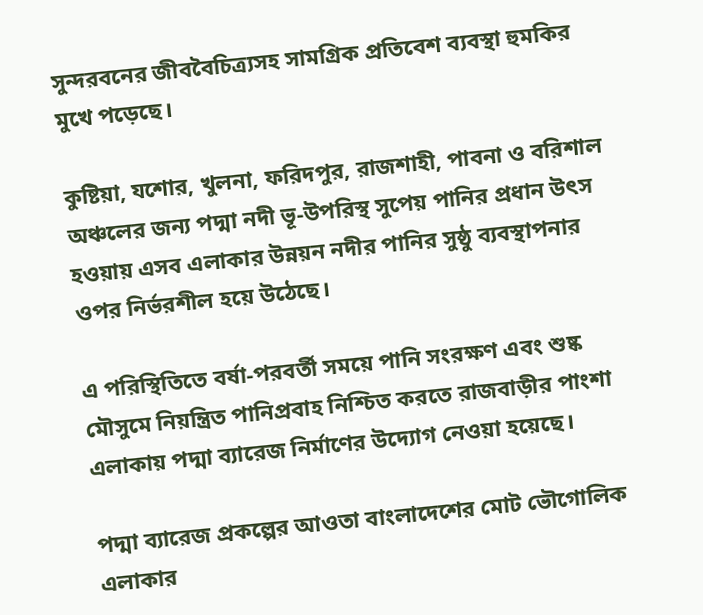সুন্দরবনের জীববৈচিত্র্যসহ সামগ্রিক প্রতিবেশ ব্যবস্থা হুমকির মুখে পড়েছে।

কুষ্টিয়া, যশোর, খুলনা, ফরিদপুর, রাজশাহী, পাবনা ও বরিশাল অঞ্চলের জন্য পদ্মা নদী ভূ-উপরিস্থ সুপেয় পানির প্রধান উৎস হওয়ায় এসব এলাকার উন্নয়ন নদীর পানির সুষ্ঠু ব্যবস্থাপনার ওপর নির্ভরশীল হয়ে উঠেছে।

এ পরিস্থিতিতে বর্ষা-পরবর্তী সময়ে পানি সংরক্ষণ এবং শুষ্ক মৌসুমে নিয়ন্ত্রিত পানিপ্রবাহ নিশ্চিত করতে রাজবাড়ীর পাংশা এলাকায় পদ্মা ব্যারেজ নির্মাণের উদ্যোগ নেওয়া হয়েছে।

পদ্মা ব্যারেজ প্রকল্পের আওতা বাংলাদেশের মোট ভৌগোলিক এলাকার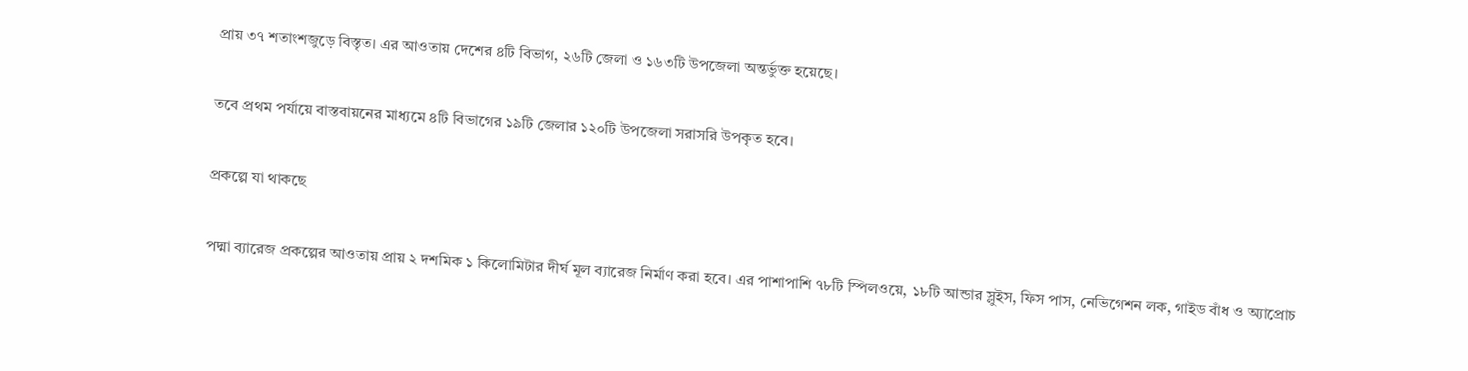প্রায় ৩৭ শতাংশজুড়ে বিস্তৃত। এর আওতায় দেশের ৪টি বিভাগ, ২৬টি জেলা ও ১৬৩টি উপজেলা অন্তর্ভুক্ত হয়েছে।

তবে প্রথম পর্যায়ে বাস্তবায়নের মাধ্যমে ৪টি বিভাগের ১৯টি জেলার ১২০টি উপজেলা সরাসরি উপকৃত হবে।

প্রকল্পে যা থাকছে

পদ্মা ব্যারেজ প্রকল্পের আওতায় প্রায় ২ দশমিক ১ কিলোমিটার দীর্ঘ মূল ব্যারেজ নির্মাণ করা হবে। এর পাশাপাশি ৭৮টি স্পিলওয়ে, ১৮টি আন্ডার স্লুইস, ফিস পাস, নেভিগেশন লক, গাইড বাঁধ ও অ্যাপ্রোচ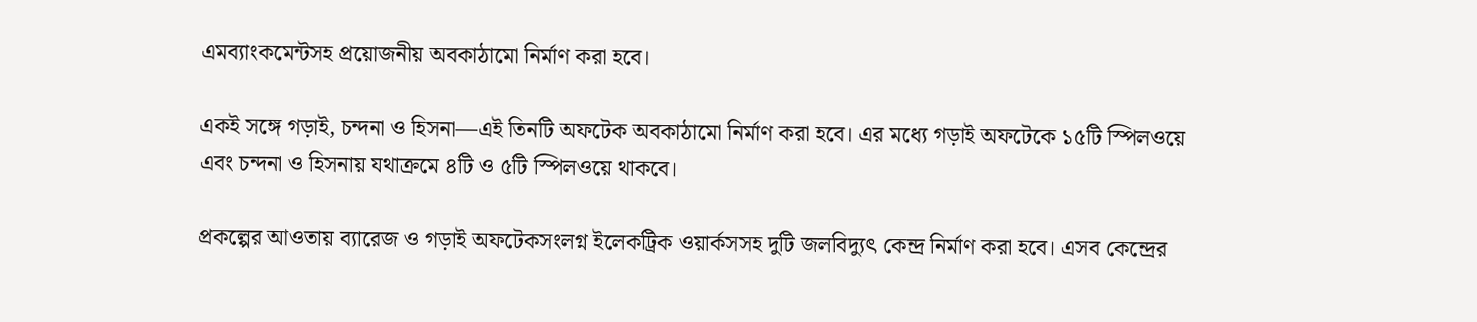এমব্যাংকমেন্টসহ প্রয়োজনীয় অবকাঠামো নির্মাণ করা হবে।

একই সঙ্গে গড়াই, চন্দনা ও হিসনা—এই তিনটি অফটেক অবকাঠামো নির্মাণ করা হবে। এর মধ্যে গড়াই অফটেকে ১৫টি স্পিলওয়ে এবং চন্দনা ও হিসনায় যথাক্রমে ৪টি ও ৫টি স্পিলওয়ে থাকবে।

প্রকল্পের আওতায় ব্যারেজ ও গড়াই অফটেকসংলগ্ন ইলেকট্রিক ওয়ার্কসসহ দুটি জলবিদ্যুৎ কেন্দ্র নির্মাণ করা হবে। এসব কেন্দ্রের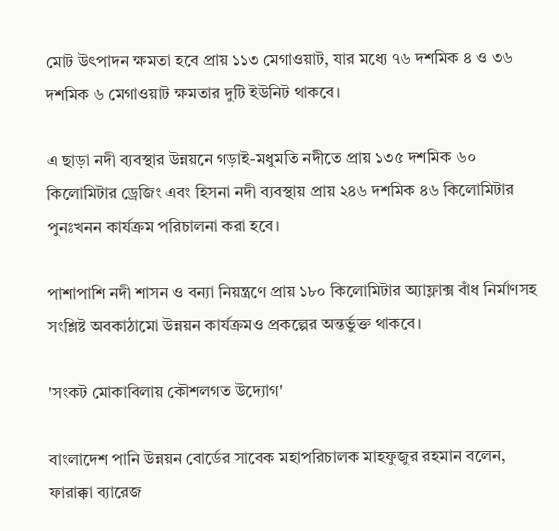মোট উৎপাদন ক্ষমতা হবে প্রায় ১১৩ মেগাওয়াট, যার মধ্যে ৭৬ দশমিক ৪ ও ৩৬ দশমিক ৬ মেগাওয়াট ক্ষমতার দুটি ইউনিট থাকবে।

এ ছাড়া নদী ব্যবস্থার উন্নয়নে গড়াই-মধুমতি নদীতে প্রায় ১৩৫ দশমিক ৬০ কিলোমিটার ড্রেজিং এবং হিসনা নদী ব্যবস্থায় প্রায় ২৪৬ দশমিক ৪৬ কিলোমিটার পুনঃখনন কার্যক্রম পরিচালনা করা হবে।

পাশাপাশি নদী শাসন ও বন্যা নিয়ন্ত্রণে প্রায় ১৮০ কিলোমিটার অ্যাফ্লাক্স বাঁধ নির্মাণসহ সংশ্লিষ্ট অবকাঠামো উন্নয়ন কার্যক্রমও প্রকল্পের অন্তর্ভুক্ত থাকবে।

'সংকট মোকাবিলায় কৌশলগত উদ্যোগ'

বাংলাদেশ পানি উন্নয়ন বোর্ডের সাবেক মহাপরিচালক মাহফুজুর রহমান বলেন, ফারাক্কা ব্যারেজ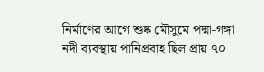নির্মাণের আগে শুষ্ক মৌসুমে পদ্মা-গঙ্গা নদী ব্যবস্থায় পানিপ্রবাহ ছিল প্রায় ৭০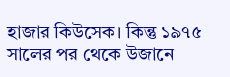হাজার কিউসেক। কিন্তু ১৯৭৫ সালের পর থেকে উজানে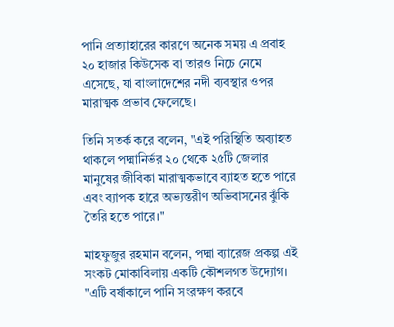পানি প্রত্যাহারের কারণে অনেক সময় এ প্রবাহ ২০ হাজার কিউসেক বা তারও নিচে নেমে এসেছে, যা বাংলাদেশের নদী ব্যবস্থার ওপর মারাত্মক প্রভাব ফেলেছে।

তিনি সতর্ক করে বলেন, "এই পরিস্থিতি অব্যাহত থাকলে পদ্মানির্ভর ২০ থেকে ২৫টি জেলার মানুষের জীবিকা মারাত্মকভাবে ব্যাহত হতে পারে এবং ব্যাপক হারে অভ্যন্তরীণ অভিবাসনের ঝুঁকি তৈরি হতে পারে।"

মাহফুজুর রহমান বলেন, পদ্মা ব্যারেজ প্রকল্প এই সংকট মোকাবিলায় একটি কৌশলগত উদ্যোগ। "এটি বর্ষাকালে পানি সংরক্ষণ করবে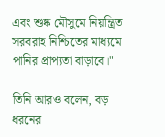এবং শুষ্ক মৌসুমে নিয়ন্ত্রিত সরবরাহ নিশ্চিতের মাধ্যমে পানির প্রাপ্যতা বাড়াবে।"

তিনি আরও বলেন, বড় ধরনের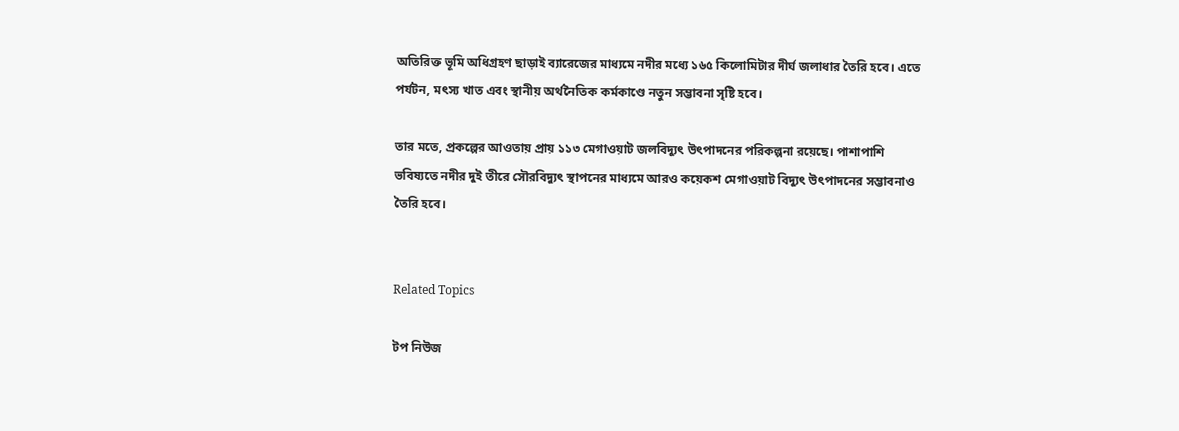অতিরিক্ত ভূমি অধিগ্রহণ ছাড়াই ব্যারেজের মাধ্যমে নদীর মধ্যে ১৬৫ কিলোমিটার দীর্ঘ জলাধার তৈরি হবে। এতে পর্যটন, মৎস্য খাত এবং স্থানীয় অর্থনৈতিক কর্মকাণ্ডে নতুন সম্ভাবনা সৃষ্টি হবে।

তার মতে, প্রকল্পের আওতায় প্রায় ১১৩ মেগাওয়াট জলবিদ্যুৎ উৎপাদনের পরিকল্পনা রয়েছে। পাশাপাশি ভবিষ্যতে নদীর দুই তীরে সৌরবিদ্যুৎ স্থাপনের মাধ্যমে আরও কয়েকশ মেগাওয়াট বিদ্যুৎ উৎপাদনের সম্ভাবনাও তৈরি হবে।


Related Topics

টপ নিউজ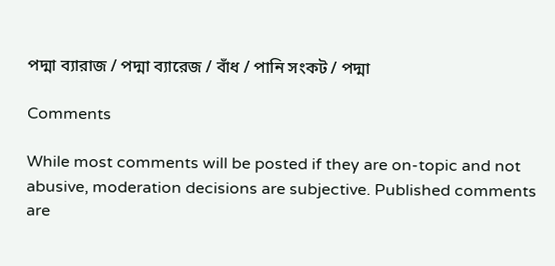পদ্মা ব্যারাজ / পদ্মা ব্যারেজ / বাঁধ / পানি সংকট / পদ্মা

Comments

While most comments will be posted if they are on-topic and not abusive, moderation decisions are subjective. Published comments are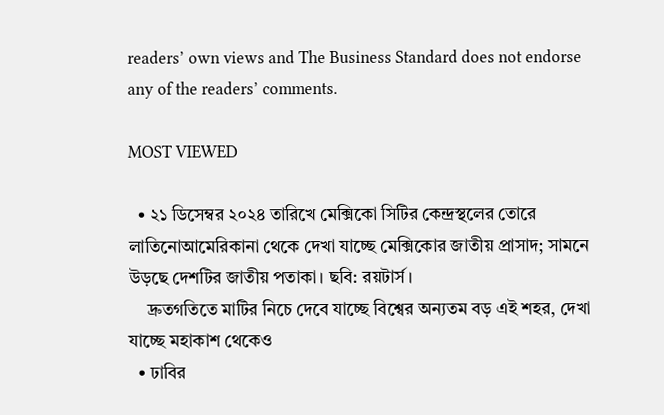readers’ own views and The Business Standard does not endorse any of the readers’ comments.

MOST VIEWED

  • ২১ ডিসেম্বর ২০২৪ তারিখে মেক্সিকো সিটির কেন্দ্রস্থলের তোরে লাতিনোআমেরিকানা থেকে দেখা যাচ্ছে মেক্সিকোর জাতীয় প্রাসাদ; সামনে উড়ছে দেশটির জাতীয় পতাকা। ছবি: রয়টার্স।
    দ্রুতগতিতে মাটির নিচে দেবে যাচ্ছে বিশ্বের অন্যতম বড় এই শহর, দেখা যাচ্ছে মহাকাশ থেকেও
  • ঢাবির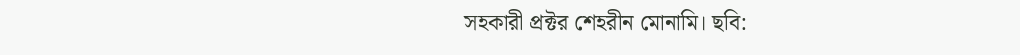সহকারী প্রক্টর শেহরীন মোনামি। ছবি: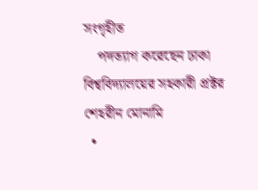সংগৃহীত
    পদত্যাগ করেছেন ঢাকা বিশ্ববিদ্যালয়ের সহকারী প্রক্টর শেহরীন মোনামি
  •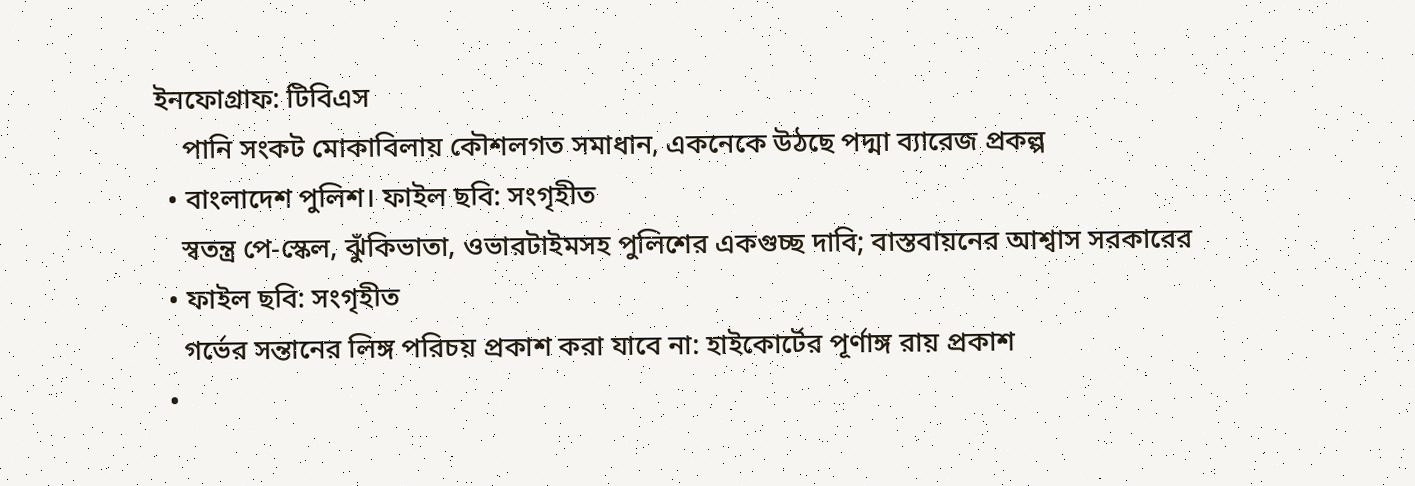ইনফোগ্রাফ: টিবিএস
    পানি সংকট মোকাবিলায় কৌশলগত সমাধান, একনেকে উঠছে পদ্মা ব্যারেজ প্রকল্প
  • বাংলাদেশ পুলিশ। ফাইল ছবি: সংগৃহীত
    স্বতন্ত্র পে-স্কেল, ঝুঁকিভাতা, ওভারটাইমসহ পুলিশের একগুচ্ছ দাবি; বাস্তবায়নের আশ্বাস সরকারের
  • ফাইল ছবি: সংগৃহীত
    গর্ভের সন্তানের লিঙ্গ পরিচয় প্রকাশ করা যাবে না: হাইকোর্টের পূর্ণাঙ্গ রায় প্রকাশ
  •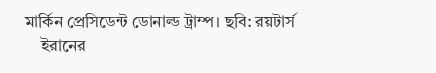মার্কিন প্রেসিডেন্ট ডোনাল্ড ট্রাম্প। ছবি: রয়টার্স
    ইরানের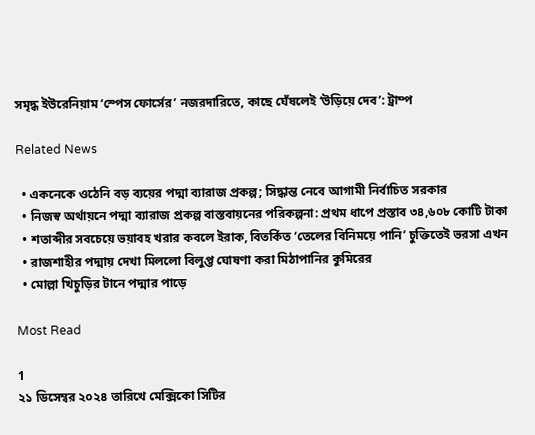সমৃদ্ধ ইউরেনিয়াম ‘স্পেস ফোর্সের’ নজরদারিতে, কাছে ঘেঁষলেই ‘উড়িয়ে দেব’: ট্রাম্প

Related News

  • একনেকে ওঠেনি বড় ব্যয়ের পদ্মা ব্যারাজ প্রকল্প; সিদ্ধান্ত নেবে আগামী নির্বাচিত সরকার
  • নিজস্ব অর্থায়নে পদ্মা ব্যারাজ প্রকল্প বাস্তবায়নের পরিকল্পনা: প্রথম ধাপে প্রস্তাব ৩৪,৬০৮ কোটি টাকা
  • শতাব্দীর সবচেয়ে ভয়াবহ খরার কবলে ইরাক, বিতর্কিত ‘তেলের বিনিময়ে পানি’ চুক্তিতেই ভরসা এখন
  • রাজশাহীর পদ্মায় দেখা মিললো বিলুপ্ত ঘোষণা করা মিঠাপানির কুমিরের
  • মোল্লা খিচুড়ির টানে পদ্মার পাড়ে

Most Read

1
২১ ডিসেম্বর ২০২৪ তারিখে মেক্সিকো সিটির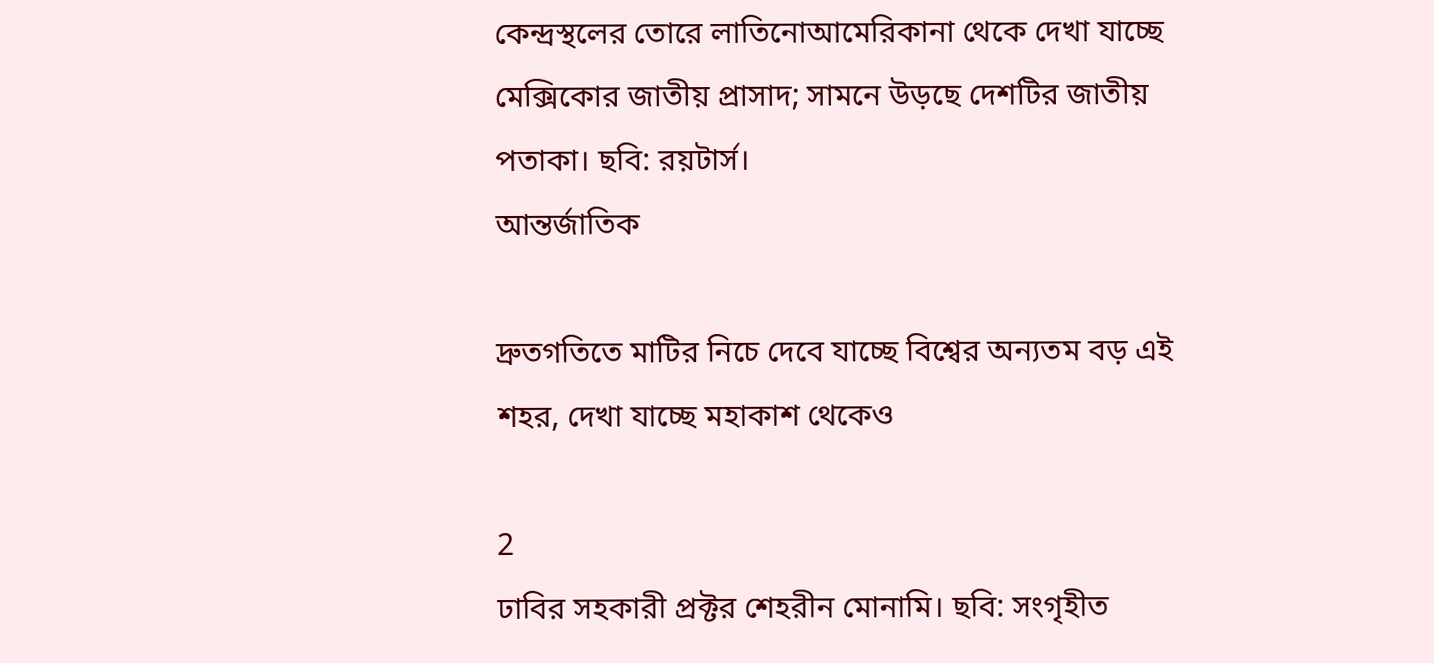কেন্দ্রস্থলের তোরে লাতিনোআমেরিকানা থেকে দেখা যাচ্ছে মেক্সিকোর জাতীয় প্রাসাদ; সামনে উড়ছে দেশটির জাতীয় পতাকা। ছবি: রয়টার্স।
আন্তর্জাতিক

দ্রুতগতিতে মাটির নিচে দেবে যাচ্ছে বিশ্বের অন্যতম বড় এই শহর, দেখা যাচ্ছে মহাকাশ থেকেও

2
ঢাবির সহকারী প্রক্টর শেহরীন মোনামি। ছবি: সংগৃহীত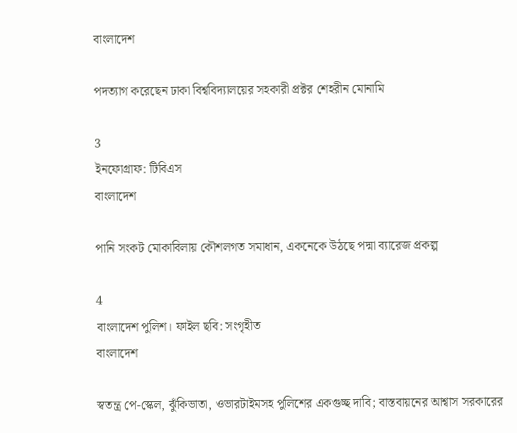বাংলাদেশ

পদত্যাগ করেছেন ঢাকা বিশ্ববিদ্যালয়ের সহকারী প্রক্টর শেহরীন মোনামি

3
ইনফোগ্রাফ: টিবিএস
বাংলাদেশ

পানি সংকট মোকাবিলায় কৌশলগত সমাধান, একনেকে উঠছে পদ্মা ব্যারেজ প্রকল্প

4
বাংলাদেশ পুলিশ। ফাইল ছবি: সংগৃহীত
বাংলাদেশ

স্বতন্ত্র পে-স্কেল, ঝুঁকিভাতা, ওভারটাইমসহ পুলিশের একগুচ্ছ দাবি; বাস্তবায়নের আশ্বাস সরকারের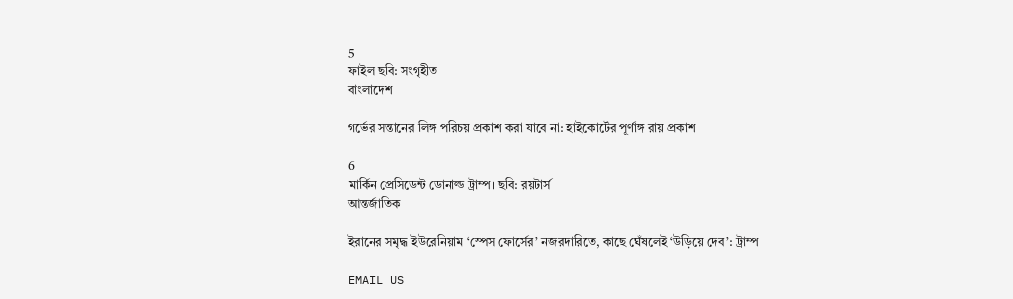5
ফাইল ছবি: সংগৃহীত
বাংলাদেশ

গর্ভের সন্তানের লিঙ্গ পরিচয় প্রকাশ করা যাবে না: হাইকোর্টের পূর্ণাঙ্গ রায় প্রকাশ

6
মার্কিন প্রেসিডেন্ট ডোনাল্ড ট্রাম্প। ছবি: রয়টার্স
আন্তর্জাতিক

ইরানের সমৃদ্ধ ইউরেনিয়াম ‘স্পেস ফোর্সের’ নজরদারিতে, কাছে ঘেঁষলেই ‘উড়িয়ে দেব’: ট্রাম্প

EMAIL US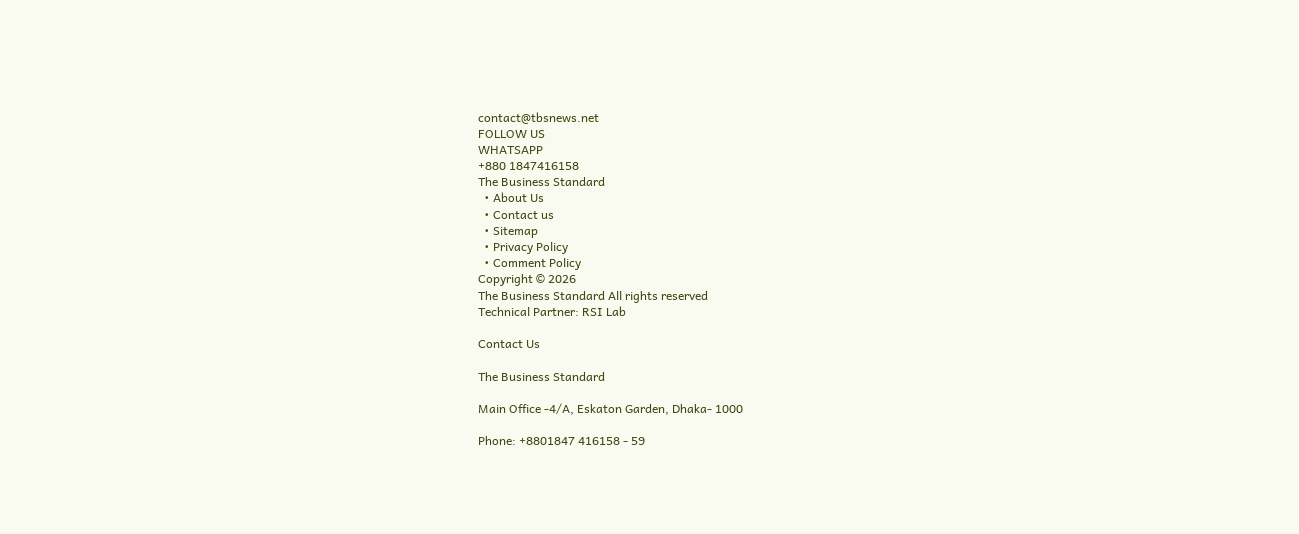contact@tbsnews.net
FOLLOW US
WHATSAPP
+880 1847416158
The Business Standard
  • About Us
  • Contact us
  • Sitemap
  • Privacy Policy
  • Comment Policy
Copyright © 2026
The Business Standard All rights reserved
Technical Partner: RSI Lab

Contact Us

The Business Standard

Main Office -4/A, Eskaton Garden, Dhaka- 1000

Phone: +8801847 416158 - 59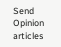Send Opinion articles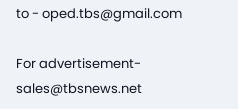to - oped.tbs@gmail.com

For advertisement- sales@tbsnews.net